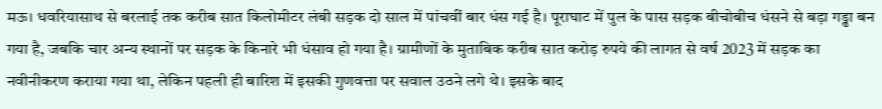मऊ। धवरियासाथ से बरलाई तक करीब सात किलोमीटर लंबी सड़क दो साल में पांचवीं बार धंस गई है। पूराघाट में पुल के पास सड़क बीचोबीच धंसने से बड़ा गड्ढा बन गया है, जबकि चार अन्य स्थानों पर सड़क के किनारे भी धंसाव हो गया है। ग्रामीणों के मुताबिक करीब सात करोड़ रुपये की लागत से वर्ष 2023 में सड़क का नवीनीकरण कराया गया था, लेकिन पहली ही बारिश में इसकी गुणवत्ता पर सवाल उठने लगे थे। इसके बाद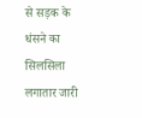से सड़क के धंसने का सिलसिला लगातार जारी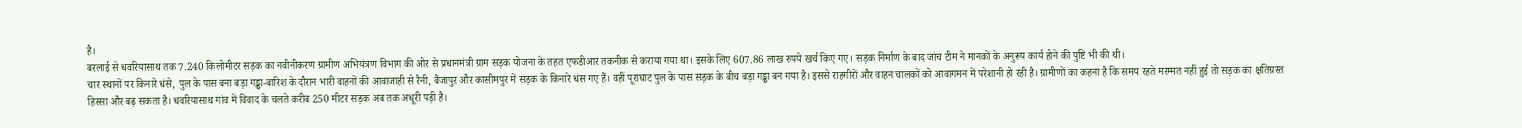है।
बरलाई से धवरियासाथ तक 7.240 किलोमीटर सड़क का नवीनीकरण ग्रामीण अभियंत्रण विभाग की ओर से प्रधानमंत्री ग्राम सड़क योजना के तहत एफडीआर तकनीक से कराया गया था। इसके लिए 607.86 लाख रुपये खर्च किए गए। सड़क निर्माण के बाद जांच टीम ने मानकों के अनुरूप कार्य होने की पुष्टि भी की थी।
चार स्थानों पर किनारे धंसे, पुल के पास बना बड़ा गड्ढा-बारिश के दौरान भारी वाहनों की आवाजाही से रैनी, बैजापुर और कासीमपुर में सड़क के किनारे धंस गए हैं। वहीं पूराघाट पुल के पास सड़क के बीच बड़ा गड्ढा बन गया है। इससे राहगीरों और वाहन चालकों को आवागमन में परेशानी हो रही है। ग्रामीणों का कहना है कि समय रहते मरम्मत नहीं हुई तो सड़क का क्षतिग्रस्त हिस्सा और बढ़ सकता है। धवरियासाथ गांव में विवाद के चलते करीब 250 मीटर सड़क अब तक अधूरी पड़ी है।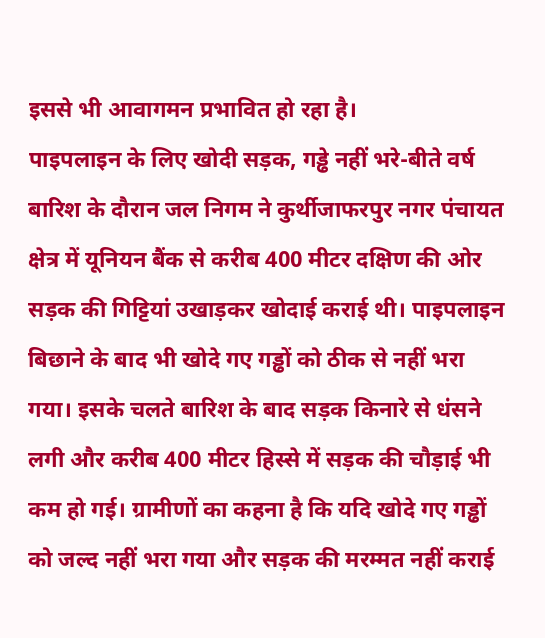इससे भी आवागमन प्रभावित हो रहा है।
पाइपलाइन के लिए खोदी सड़क, गड्ढे नहीं भरे-बीते वर्ष बारिश के दौरान जल निगम ने कुर्थीजाफरपुर नगर पंचायत क्षेत्र में यूनियन बैंक से करीब 400 मीटर दक्षिण की ओर सड़क की गिट्टियां उखाड़कर खोदाई कराई थी। पाइपलाइन बिछाने के बाद भी खोदे गए गड्ढों को ठीक से नहीं भरा गया। इसके चलते बारिश के बाद सड़क किनारे से धंसने लगी और करीब 400 मीटर हिस्से में सड़क की चौड़ाई भी कम हो गई। ग्रामीणों का कहना है कि यदि खोदे गए गड्ढों को जल्द नहीं भरा गया और सड़क की मरम्मत नहीं कराई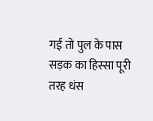गई तो पुल के पास सड़क का हिस्सा पूरी तरह धंस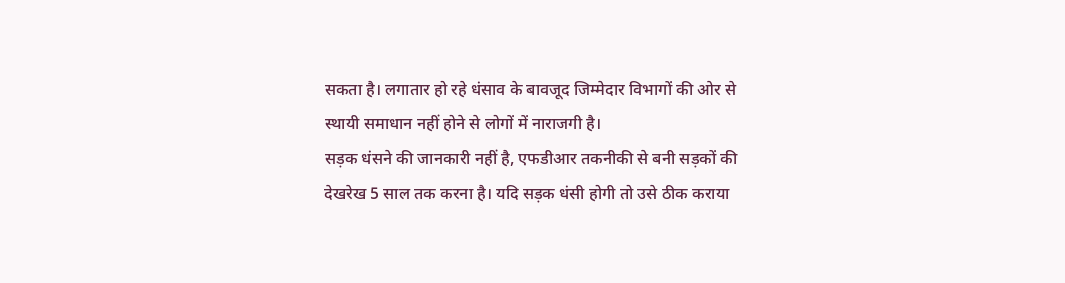सकता है। लगातार हो रहे धंसाव के बावजूद जिम्मेदार विभागों की ओर से स्थायी समाधान नहीं होने से लोगों में नाराजगी है।
सड़क धंसने की जानकारी नहीं है, एफडीआर तकनीकी से बनी सड़कों की देखरेख 5 साल तक करना है। यदि सड़क धंसी होगी तो उसे ठीक कराया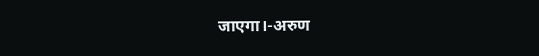जाएगा।-अरुण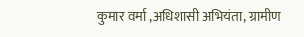कुमार वर्मा ,अधिशासी अभियंता, ग्रामीण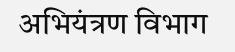अभियंत्रण विभाग